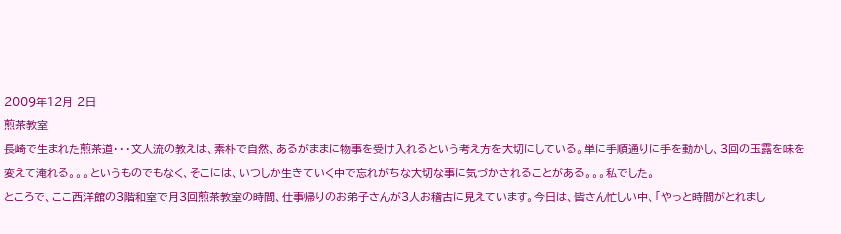2009年12月 2日
煎茶教室
長崎で生まれた煎茶道・・・文人流の教えは、素朴で自然、あるがままに物事を受け入れるという考え方を大切にしている。単に手順通りに手を動かし、3回の玉露を味を変えて淹れる。。。というものでもなく、そこには、いつしか生きていく中で忘れがちな大切な事に気づかされることがある。。。私でした。
ところで、ここ西洋館の3階和室で月3回煎茶教室の時間、仕事帰りのお弟子さんが3人お稽古に見えています。今日は、皆さん忙しい中、「やっと時間がとれまし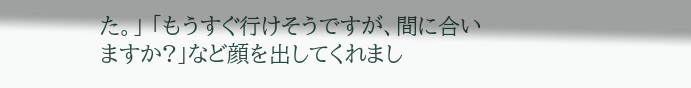た。」 「もうすぐ行けそうですが、間に合いますか?」など顔を出してくれまし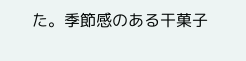た。季節感のある干菓子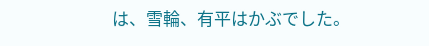は、雪輪、有平はかぶでした。